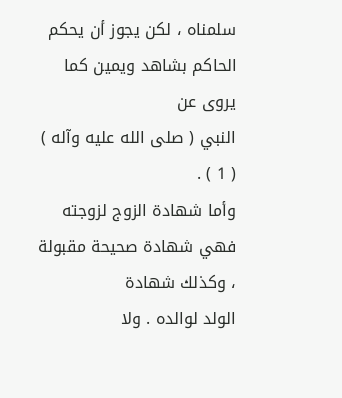سلمناه ، لكن يجوز أن يحكم الحاكم بشاهد ويمين كما يروى عن
النبي ( صلى الله عليه وآله ) ( 1 ) .
وأما شهادة الزوج لزوجته فهي شهادة صحيحة مقبولة ، وكذلك شهادة
الولد لوالده . ولا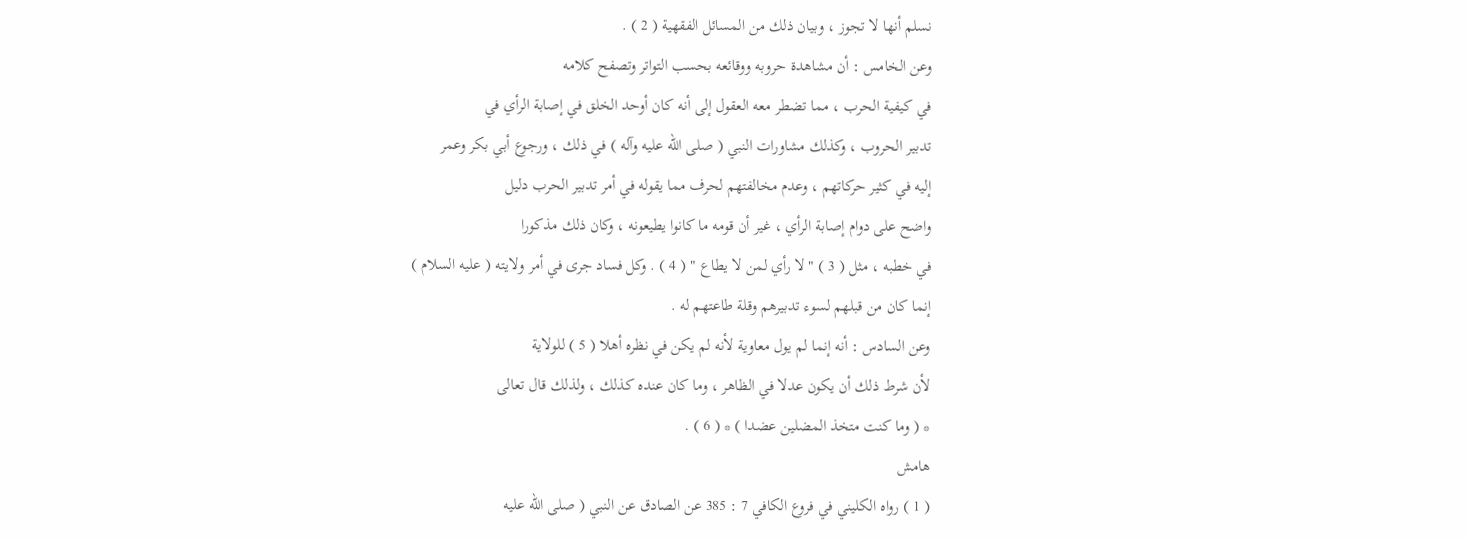نسلم أنها لا تجوز ، وبيان ذلك من المسائل الفقهية ( 2 ) .
وعن الخامس : أن مشاهدة حروبه ووقائعه بحسب التواتر وتصفح كلامه
في كيفية الحرب ، مما تضطر معه العقول إلى أنه كان أوحد الخلق في إصابة الرأي في
تدبير الحروب ، وكذلك مشاورات النبي ( صلى الله عليه وآله ) في ذلك ، ورجوع أبي بكر وعمر
إليه في كثير حركاتهم ، وعدم مخالفتهم لحرف مما يقوله في أمر تدبير الحرب دليل
واضح على دوام إصابة الرأي ، غير أن قومه ما كانوا يطيعونه ، وكان ذلك مذكورا
في خطبه ، مثل ( 3 ) " لا رأي لمن لا يطاع " ( 4 ) . وكل فساد جرى في أمر ولايته ( عليه السلام )
إنما كان من قبلهم لسوء تدبيرهم وقلة طاعتهم له .
وعن السادس : أنه إنما لم يول معاوية لأنه لم يكن في نظره أهلا ( 5 ) للولاية
لأن شرط ذلك أن يكون عدلا في الظاهر ، وما كان عنده كذلك ، ولذلك قال تعالى
* ( وما كنت متخذ المضلين عضدا ) * ( 6 ) .
هامش
( 1 ) رواه الكليني في فروع الكافي 7 : 385 عن الصادق عن النبي ( صلى الله عليه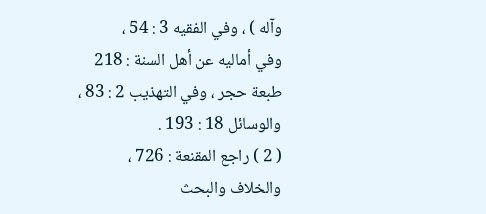وآله ) ، وفي الفقيه 3 : 54 ،
وفي أماليه عن أهل السنة : 218 طبعة حجر ، وفي التهذيب 2 : 83 ، والوسائل 18 : 193 .
( 2 ) راجع المقنعة : 726 ، والخلاف والبحث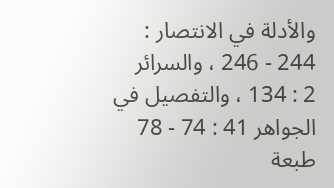والأدلة في الانتصار : 244 - 246 ، والسرائر
2 : 134 ، والتفصيل في الجواهر 41 : 74 - 78 طبعة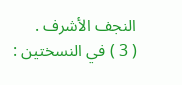النجف الأشرف .
( 3 ) في النسختين :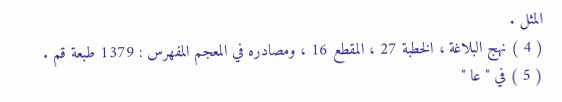المثل .
( 4 ) نهج البلاغة ، الخطبة 27 ، المقطع 16 ، ومصادره في المعجم المفهرس : 1379 طبعة قم .
( 5 ) في " عا "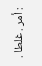: أمر . غلطا .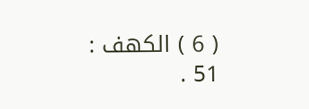( 6 ) الكهف : 51 .